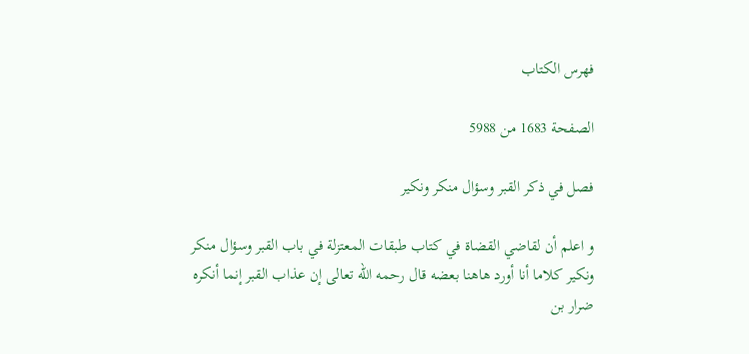فهرس الكتاب

الصفحة 1683 من 5988

فصل في ذكر القبر وسؤال منكر ونكير

و اعلم أن لقاضي القضاة في كتاب طبقات المعتزلة في باب القبر وسؤال منكر ونكير كلاما أنا أورد هاهنا بعضه قال رحمه الله تعالى إن عذاب القبر إنما أنكره ضرار بن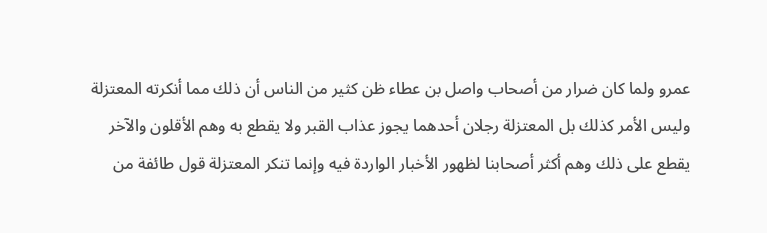عمرو ولما كان ضرار من أصحاب واصل بن عطاء ظن كثير من الناس أن ذلك مما أنكرته المعتزلة وليس الأمر كذلك بل المعتزلة رجلان أحدهما يجوز عذاب القبر ولا يقطع به وهم الأقلون والآخر يقطع على ذلك وهم أكثر أصحابنا لظهور الأخبار الواردة فيه وإنما تنكر المعتزلة قول طائفة من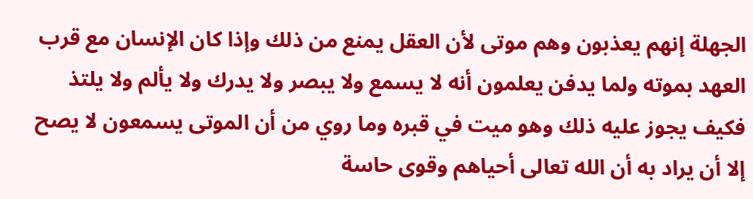الجهلة إنهم يعذبون وهم موتى لأن العقل يمنع من ذلك وإذا كان الإنسان مع قرب العهد بموته ولما يدفن يعلمون أنه لا يسمع ولا يبصر ولا يدرك ولا يألم ولا يلتذ فكيف يجوز عليه ذلك وهو ميت في قبره وما روي من أن الموتى يسمعون لا يصح إلا أن يراد به أن الله تعالى أحياهم وقوى حاسة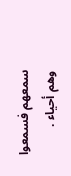سمعهم فسمعوا وهم أحياء .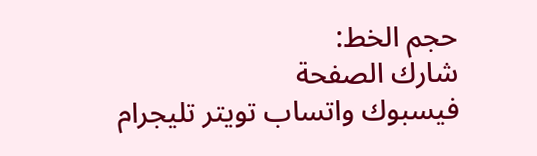حجم الخط:
شارك الصفحة
فيسبوك واتساب تويتر تليجرام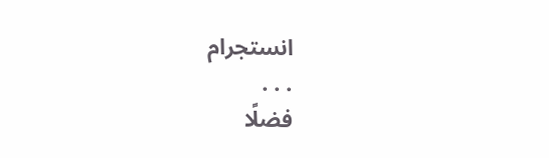انستجرام
. . .
فضلًا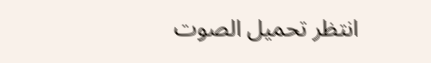انتظر تحميل الصوت